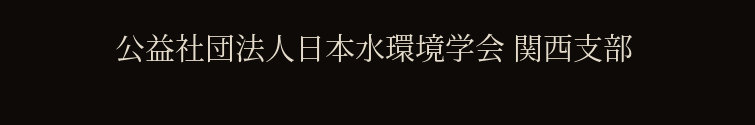公益社団法人日本水環境学会 関西支部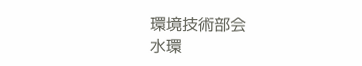環境技術部会
水環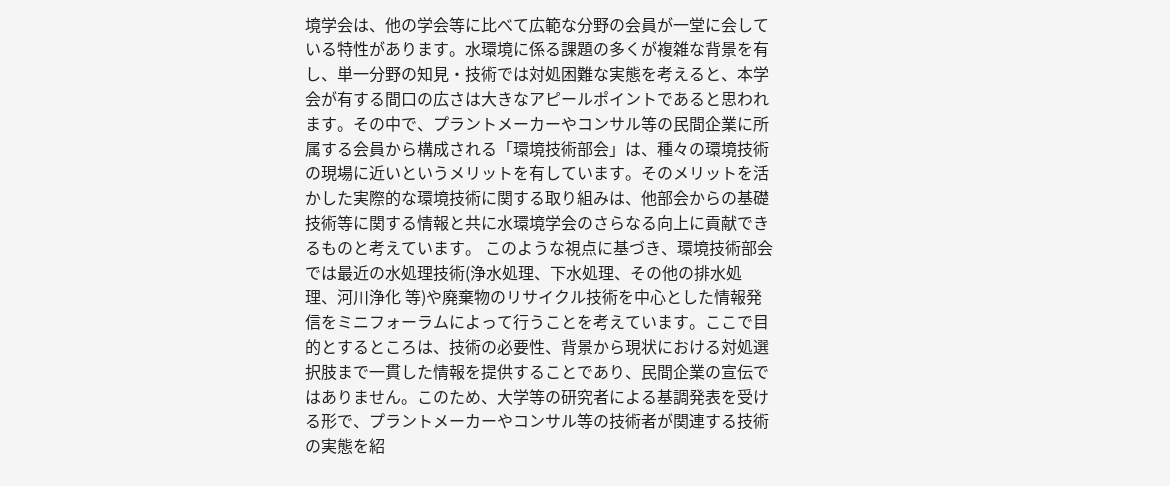境学会は、他の学会等に比べて広範な分野の会員が一堂に会している特性があります。水環境に係る課題の多くが複雑な背景を有し、単一分野の知見・技術では対処困難な実態を考えると、本学会が有する間口の広さは大きなアピールポイントであると思われます。その中で、プラントメーカーやコンサル等の民間企業に所属する会員から構成される「環境技術部会」は、種々の環境技術の現場に近いというメリットを有しています。そのメリットを活かした実際的な環境技術に関する取り組みは、他部会からの基礎技術等に関する情報と共に水環境学会のさらなる向上に貢献できるものと考えています。 このような視点に基づき、環境技術部会では最近の水処理技術(浄水処理、下水処理、その他の排水処理、河川浄化 等)や廃棄物のリサイクル技術を中心とした情報発信をミニフォーラムによって行うことを考えています。ここで目的とするところは、技術の必要性、背景から現状における対処選択肢まで一貫した情報を提供することであり、民間企業の宣伝ではありません。このため、大学等の研究者による基調発表を受ける形で、プラントメーカーやコンサル等の技術者が関連する技術の実態を紹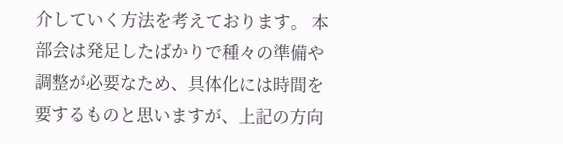介していく方法を考えております。 本部会は発足したばかりで種々の準備や調整が必要なため、具体化には時間を要するものと思いますが、上記の方向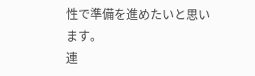性で準備を進めたいと思います。
連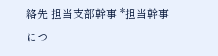絡先 担当支部幹事 *担当幹事につ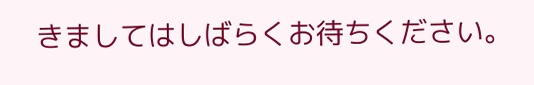きましてはしばらくお待ちください。